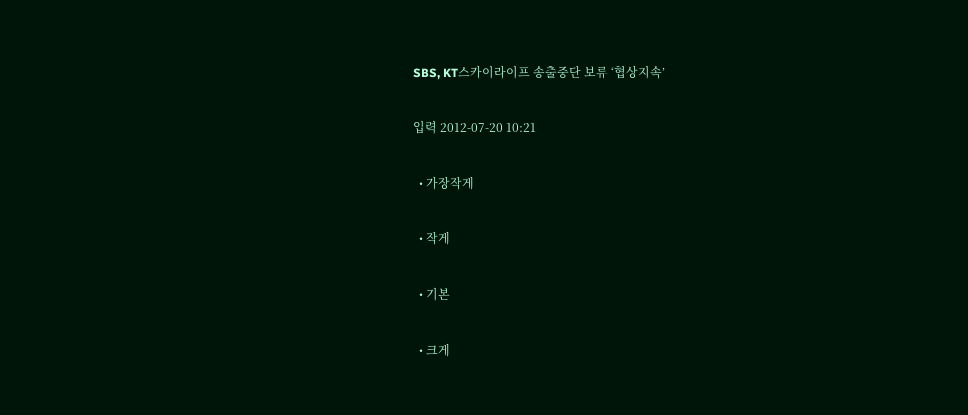SBS, KT스카이라이프 송출중단 보류 ‘협상지속’

입력 2012-07-20 10:21

  • 가장작게

  • 작게

  • 기본

  • 크게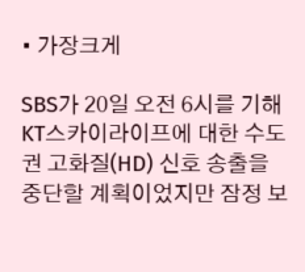• 가장크게

SBS가 20일 오전 6시를 기해 KT스카이라이프에 대한 수도권 고화질(HD) 신호 송출을 중단할 계획이었지만 잠정 보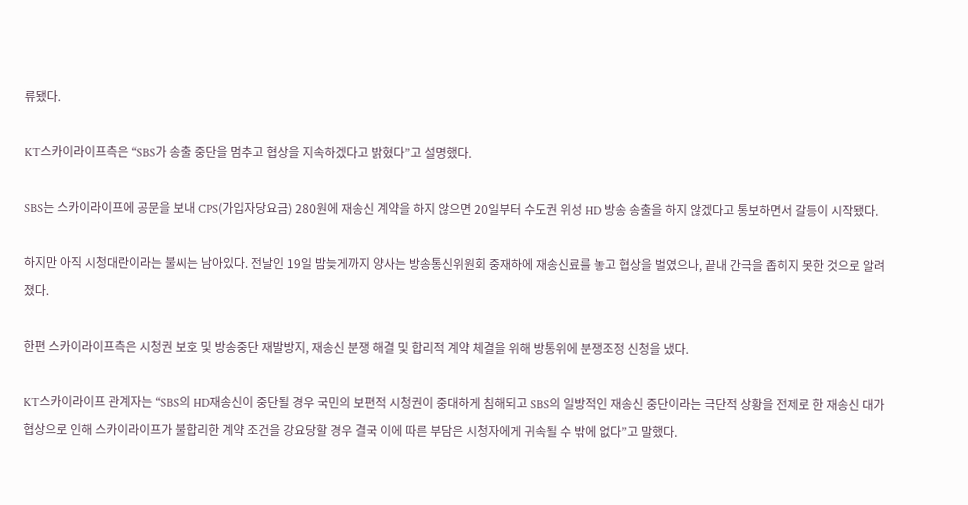류됐다.

KT스카이라이프측은 “SBS가 송출 중단을 멈추고 협상을 지속하겠다고 밝혔다”고 설명했다.

SBS는 스카이라이프에 공문을 보내 CPS(가입자당요금) 280원에 재송신 계약을 하지 않으면 20일부터 수도권 위성 HD 방송 송출을 하지 않겠다고 통보하면서 갈등이 시작됐다.

하지만 아직 시청대란이라는 불씨는 남아있다. 전날인 19일 밤늦게까지 양사는 방송통신위원회 중재하에 재송신료를 놓고 협상을 벌였으나, 끝내 간극을 좁히지 못한 것으로 알려졌다.

한편 스카이라이프측은 시청권 보호 및 방송중단 재발방지, 재송신 분쟁 해결 및 합리적 계약 체결을 위해 방통위에 분쟁조정 신청을 냈다.

KT스카이라이프 관계자는 “SBS의 HD재송신이 중단될 경우 국민의 보편적 시청권이 중대하게 침해되고 SBS의 일방적인 재송신 중단이라는 극단적 상황을 전제로 한 재송신 대가 협상으로 인해 스카이라이프가 불합리한 계약 조건을 강요당할 경우 결국 이에 따른 부담은 시청자에게 귀속될 수 밖에 없다”고 말했다.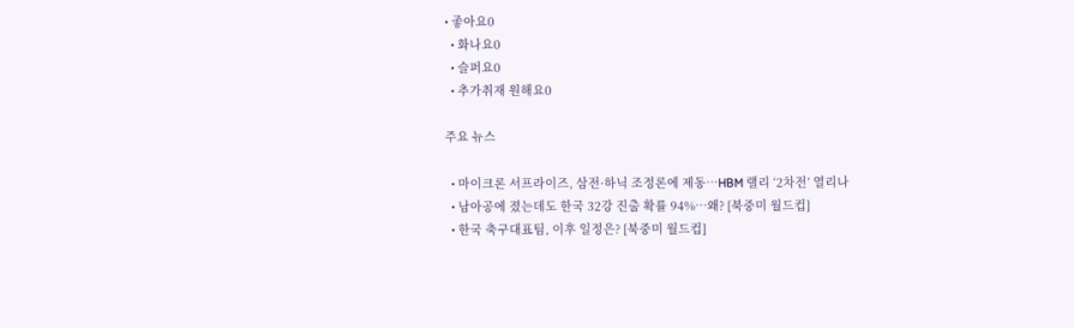• 좋아요0
  • 화나요0
  • 슬퍼요0
  • 추가취재 원해요0

주요 뉴스

  • 마이크론 서프라이즈, 삼전·하닉 조정론에 제동…HBM 랠리 ‘2차전’ 열리나
  • 남아공에 졌는데도 한국 32강 진출 확률 94%⋯왜? [북중미 월드컵]
  • 한국 축구대표팀, 이후 일정은? [북중미 월드컵]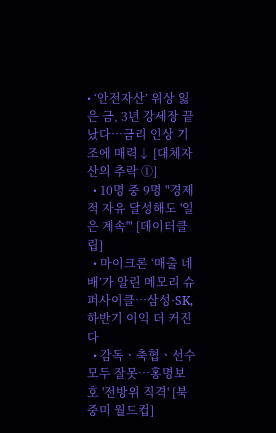• ‘안전자산’ 위상 잃은 금, 3년 강세장 끝났다…금리 인상 기조에 매력↓ [대체자산의 추락 ①]
  • 10명 중 9명 "경제적 자유 달성해도 '일은 계속'" [데이터클립]
  • 마이크론 ‘매출 네 배’가 알린 메모리 슈퍼사이클…삼성·SK, 하반기 이익 더 커진다
  • 감독ㆍ축협ㆍ선수 모두 잘못⋯홍명보호 '전방위 직격' [북중미 월드컵]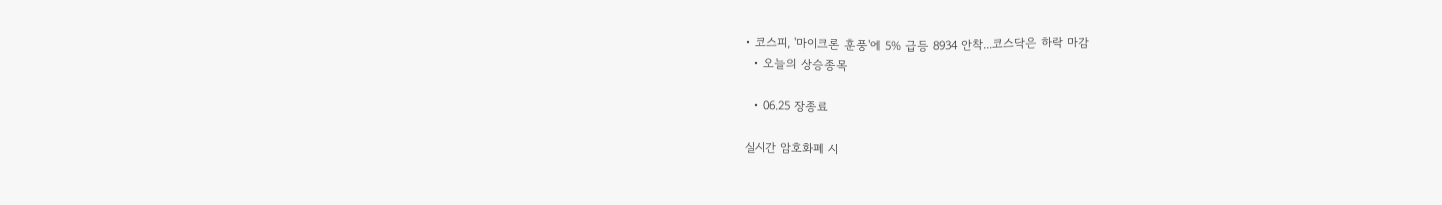• 코스피, '마이크론 훈풍'에 5% 급등 8934 안착...코스닥은 하락 마감
  • 오늘의 상승종목

  • 06.25 장종료

실시간 암호화폐 시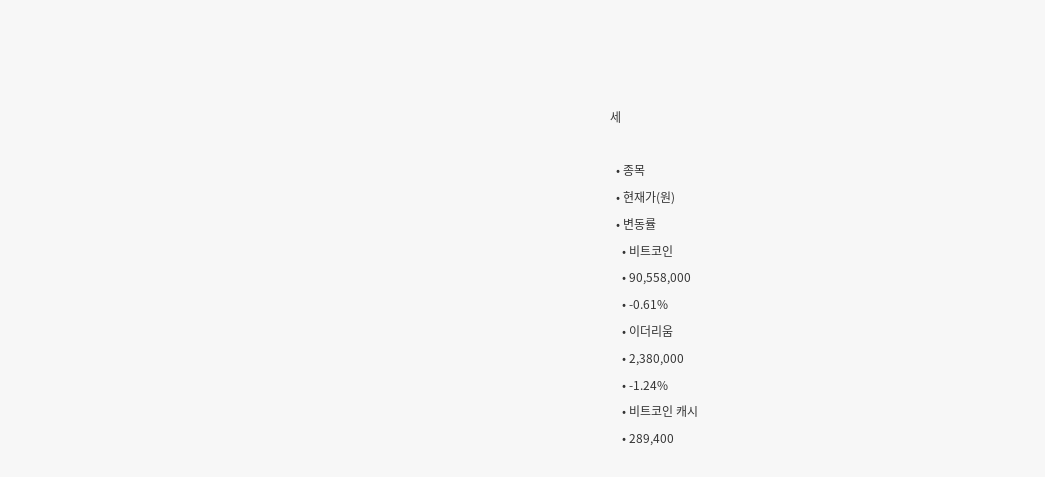세

  • 종목
  • 현재가(원)
  • 변동률
    • 비트코인
    • 90,558,000
    • -0.61%
    • 이더리움
    • 2,380,000
    • -1.24%
    • 비트코인 캐시
    • 289,400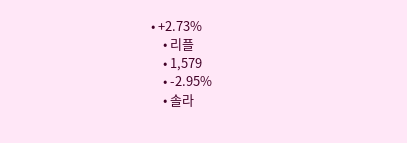• +2.73%
    • 리플
    • 1,579
    • -2.95%
    • 솔라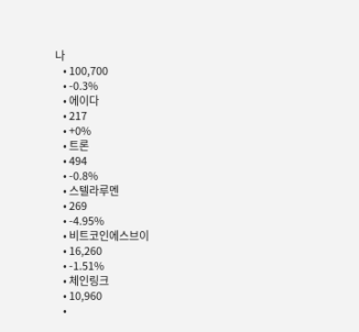나
    • 100,700
    • -0.3%
    • 에이다
    • 217
    • +0%
    • 트론
    • 494
    • -0.8%
    • 스텔라루멘
    • 269
    • -4.95%
    • 비트코인에스브이
    • 16,260
    • -1.51%
    • 체인링크
    • 10,960
    •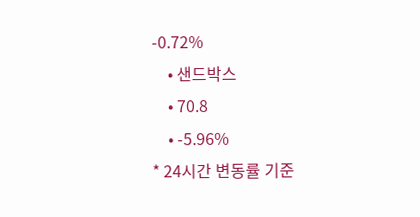-0.72%
    • 샌드박스
    • 70.8
    • -5.96%
* 24시간 변동률 기준